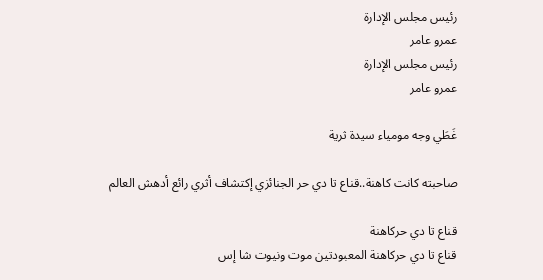رئيس مجلس الإدارة
عمرو عامر
رئيس مجلس الإدارة
عمرو عامر

غَطَي وجه مومياء سيدة ثرية

صاحبته كانت كاهنة..قناع تا دي حر الجنائزي إكتشاف أثري رائع أدهش العالم

قناع تا دي حركاهنة
قناع تا دي حركاهنة المعبودتين موت ونيوت شا إس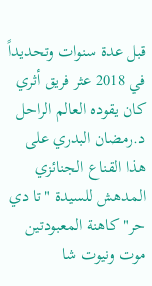قبل عدة سنوات وتحديداً في 2018 عثر فريق أثري كان يقوده العالم الراحل د.رمضان البدري على هذا القناع الجنائزي المدهش للسيدة "تا دي حر"كاهنة المعبودتين موت ونيوت شا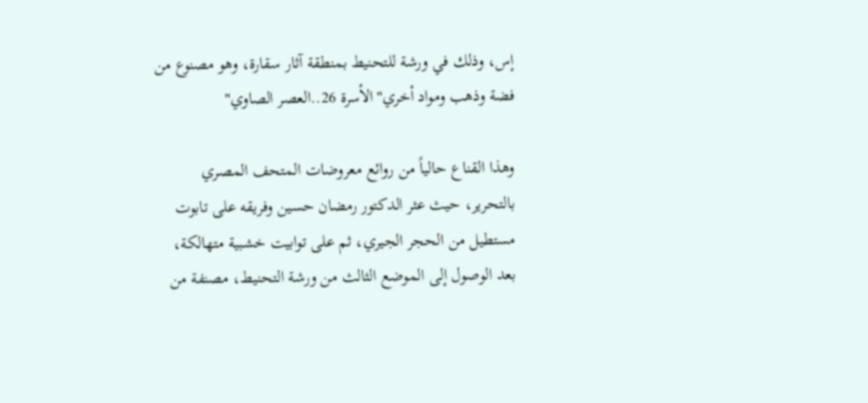إس، وذلك في ورشة للتحنيط بمنطقة آثار سقارة، وهو مصنوع من فضة وذهب ومواد أخري"الأسرة 26..العصر الصاوي"

وهذا القناع حالياً من روائع معروضات المتحف المصري بالتحرير، حيث عثر الدكتور رمضان حسين وفريقه على تابوت مستطيل من الحجر الجيري، ثم على توابيت خشبية متهالكة، بعد الوصول إلى الموضع الثالث من ورشة التحنيط، مصنفة من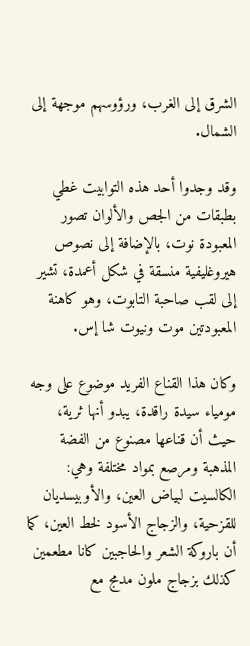الشرق إلى الغرب، ورؤوسهم موجهة إلى الشمال.

وقد وجدوا أحد هذه التوابيت غطي بطبقات من الجص والألوان تصور المعبودة نوت، بالإضافة إلى نصوص هيروغليفية منسقة في شكل أعمدة، تشير إلى لقب صاحبة التابوت، وهو كاهنة المعبودتين موت ونيوت شا إس.

وكان هذا القناع الفريد موضوع على وجه مومياء سيدة راقدة، يبدو أنها ثرية، حيث أن قناعها مصنوع من الفضة المذهبة ومرصع بمواد مختلفة وهي: الكالسيت لبياض العين، والأوبيسديان للقزحية، والزجاج الأسود لخط العين، كما أن باروكة الشعر والحاجبين كانا مطعمين كذلك بزجاج ملون مدمج مع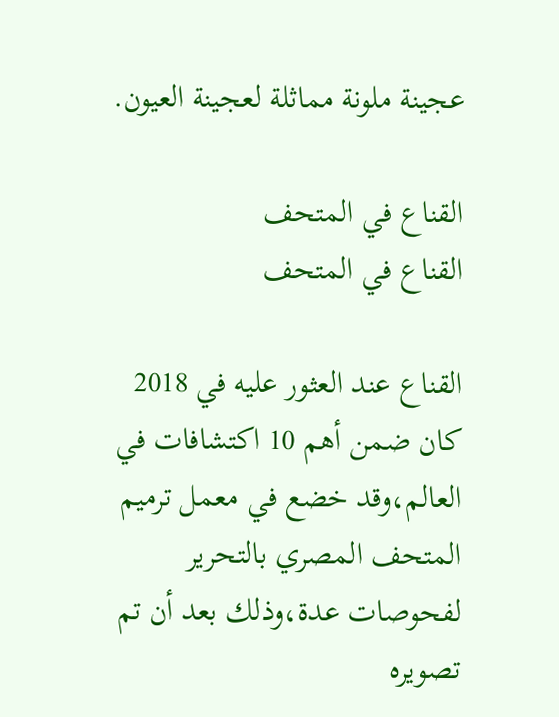عجينة ملونة مماثلة لعجينة العيون.

القناع في المتحف
القناع في المتحف

القناع عند العثور عليه في 2018 كان ضمن أهم 10 اكتشافات في العالم،وقد خضع في معمل ترميم المتحف المصري بالتحرير لفحوصات عدة،وذلك بعد أن تم تصويره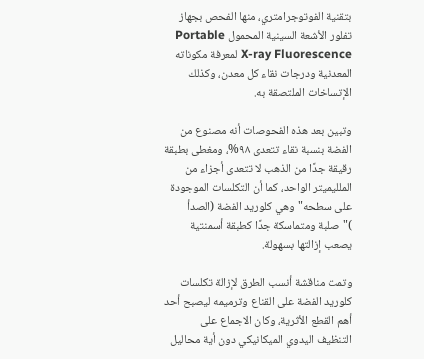بتقنية الفوتوجرامتري، منها الفحص بجهاز تفلور الأشعة السينية المحمول Portable X-ray Fluorescence لمعرفة مكوناته المعدنية ودرجات نقاء كل معدن، وكذلك الإتساخات الملتصقة به.

وتبين بعد هذه الفحوصات أنه مصنوع من الفضة بنسبة نقاء تتعدى ٩٨%، ومغطى بطبقة رقيقة جدًا من الذهب لا تتعدى أجزاء من الملليميتر الواحد، كما أن التكلسات الموجودة على سطحه"وهي كلوريد الفضة (الصدأ )"صلبة ومتماسكة جدًا كطبقة أسمنتية يصعب إزالتها بسهولة.

وتمت مناقشة أنسب الطرق لإزالة تكلسات كلوريد الفضة على القناع وترميمه ليصبح أحد أهم القطع الأثرية، وكان الاجماع على التنظيف اليدوي الميكانيكي دون أية محاليل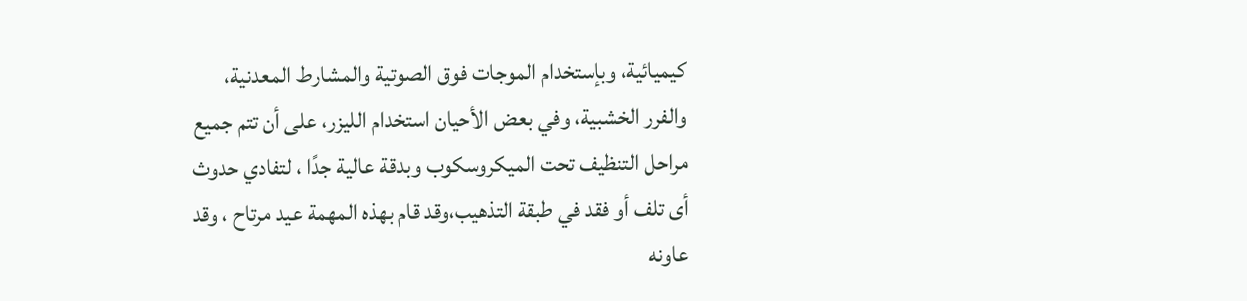كيميائية، وبإستخدام الموجات فوق الصوتية والمشارط المعدنية، والفرر الخشبية، وفي بعض الأحيان استخدام الليزر، على أن تتم جميع مراحل التنظيف تحت الميكروسكوب وبدقة عالية جدًا ، لتفادي حدوث أى تلف أو فقد في طبقة التذهيب،وقد قام بهذه المهمة عيد مرتاح ، وقد عاونه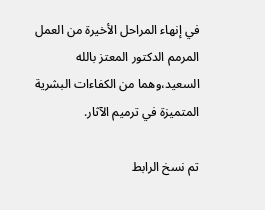في إنهاء المراحل الأخيرة من العمل المرمم الدكتور المعتز بالله السعيد،وهما من الكفاءات البشرية المتميزة في ترميم الآثار.

تم نسخ الرابط